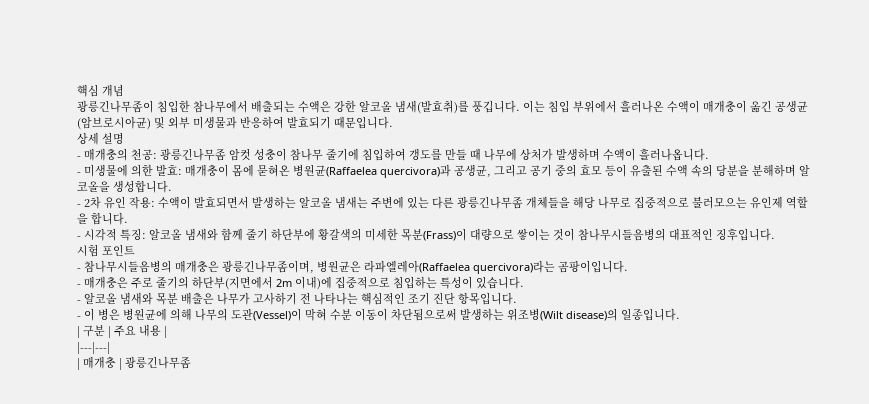핵심 개념
광릉긴나무좀이 침입한 참나무에서 배출되는 수액은 강한 알코올 냄새(발효취)를 풍깁니다. 이는 침입 부위에서 흘러나온 수액이 매개충이 옮긴 공생균(암브로시아균) 및 외부 미생물과 반응하여 발효되기 때문입니다.
상세 설명
- 매개충의 천공: 광릉긴나무좀 암컷 성충이 참나무 줄기에 침입하여 갱도를 만들 때 나무에 상처가 발생하며 수액이 흘러나옵니다.
- 미생물에 의한 발효: 매개충이 몸에 묻혀온 병원균(Raffaelea quercivora)과 공생균, 그리고 공기 중의 효모 등이 유출된 수액 속의 당분을 분해하며 알코올을 생성합니다.
- 2차 유인 작용: 수액이 발효되면서 발생하는 알코올 냄새는 주변에 있는 다른 광릉긴나무좀 개체들을 해당 나무로 집중적으로 불러모으는 유인제 역할을 합니다.
- 시각적 특징: 알코올 냄새와 함께 줄기 하단부에 황갈색의 미세한 목분(Frass)이 대량으로 쌓이는 것이 참나무시들음병의 대표적인 징후입니다.
시험 포인트
- 참나무시들음병의 매개충은 광릉긴나무좀이며, 병원균은 라파엘레아(Raffaelea quercivora)라는 곰팡이입니다.
- 매개충은 주로 줄기의 하단부(지면에서 2m 이내)에 집중적으로 침입하는 특성이 있습니다.
- 알코올 냄새와 목분 배출은 나무가 고사하기 전 나타나는 핵심적인 조기 진단 항목입니다.
- 이 병은 병원균에 의해 나무의 도관(Vessel)이 막혀 수분 이동이 차단됨으로써 발생하는 위조병(Wilt disease)의 일종입니다.
| 구분 | 주요 내용 |
|---|---|
| 매개충 | 광릉긴나무좀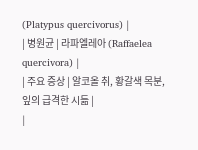(Platypus quercivorus) |
| 병원균 | 라파엘레아 (Raffaelea quercivora) |
| 주요 증상 | 알코올 취, 황갈색 목분, 잎의 급격한 시듦 |
|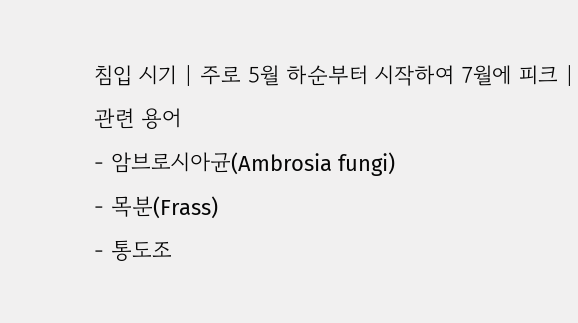침입 시기 | 주로 5월 하순부터 시작하여 7월에 피크 |
관련 용어
- 암브로시아균(Ambrosia fungi)
- 목분(Frass)
- 통도조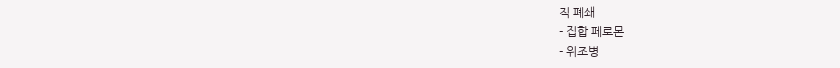직 폐쇄
- 집합 페로몬
- 위조병